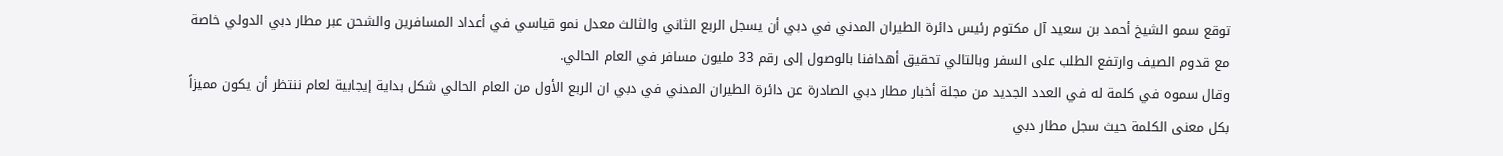توقع سمو الشيخ أحمد بن سعيد آل مكتوم رئيس دائرة الطيران المدني في دبي أن يسجل الربع الثاني والثالث معدل نمو قياسي في أعداد المسافرين والشحن عبر مطار دبي الدولي خاصة مع قدوم الصيف وارتفع الطلب على السفر وبالتالي تحقيق أهدافنا بالوصول إلى رقم 33 مليون مسافر في العام الحالي.
وقال سموه في كلمة له في العدد الجديد من مجلة أخبار مطار دبي الصادرة عن دائرة الطيران المدني في دبي ان الربع الأول من العام الحالي شكل بداية إيجابية لعام ننتظر أن يكون مميزاً بكل معنى الكلمة حيث سجل مطار دبي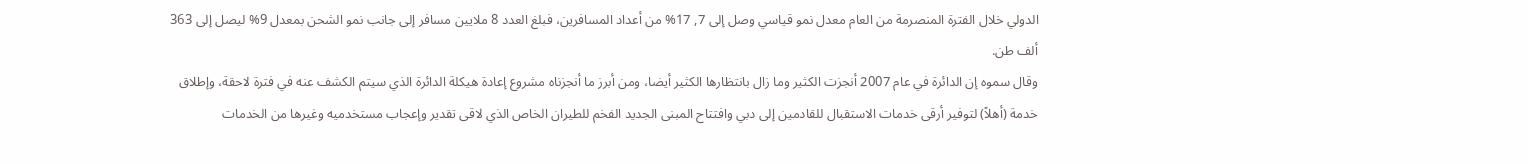الدولي خلال الفترة المنصرمة من العام معدل نمو قياسي وصل إلى 7, 17% من أعداد المسافرين، فبلغ العدد 8 ملايين مسافر إلى جانب نمو الشحن بمعدل 9% ليصل إلى 363 ألف طن.
وقال سموه إن الدائرة في عام 2007 أنجزت الكثير وما زال بانتظارها الكثير أيضا، ومن أبرز ما أنجزناه مشروع إعادة هيكلة الدائرة الذي سيتم الكشف عنه في فترة لاحقة، وإطلاق خدمة (أهلاً) لتوفير أرقى خدمات الاستقبال للقادمين إلى دبي وافتتاح المبنى الجديد الفخم للطيران الخاص الذي لاقى تقدير وإعجاب مستخدميه وغيرها من الخدمات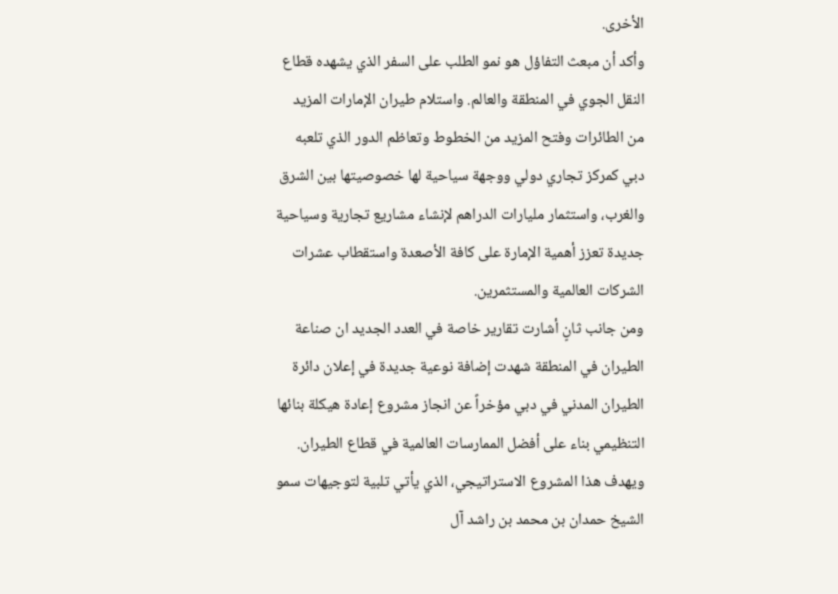الأخرى.
وأكد أن مبعث التفاؤل هو نمو الطلب على السفر الذي يشهده قطاع النقل الجوي في المنطقة والعالم. واستلام طيران الإمارات المزيد من الطائرات وفتح المزيد من الخطوط وتعاظم الدور الذي تلعبه دبي كمركز تجاري دولي ووجهة سياحية لها خصوصيتها بين الشرق والغرب، واستثمار مليارات الدراهم لإنشاء مشاريع تجارية وسياحية جديدة تعزز أهمية الإمارة على كافة الأصعدة واستقطاب عشرات الشركات العالمية والمستثمرين.
ومن جانب ثانٍ أشارت تقارير خاصة في العدد الجديد ان صناعة الطيران في المنطقة شهدت إضافة نوعية جديدة في إعلان دائرة الطيران المدني في دبي مؤخراً عن انجاز مشروع إعادة هيكلة بنائها التنظيمي بناء على أفضل الممارسات العالمية في قطاع الطيران.
ويهدف هذا المشروع الاستراتيجي، الذي يأتي تلبية لتوجيهات سمو الشيخ حمدان بن محمد بن راشد آل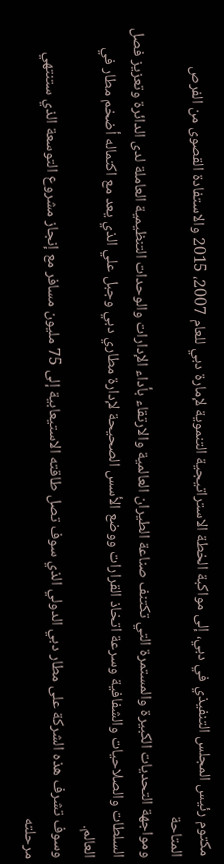مكتوم رئيس المجلس التنفيذي في دبي، إلى مواكبة الخطة الاستراتيجية التنموية لإمارة دبي للعام 2007، 2015 والاستفادة القصوى من الفرص المتاحة
ومواجهة التحديات الكبيرة والمستمرة التي تكتنف صناعة الطيران العالمية والارتقاء بأداء الإدارات والوحدات التنظيمية العاملة لدى الدائرة وتعزيز فصل السلطات والصلاحيات والشفافية وسرعة اتخاذ القرارات ووضع الأسس الصحيحة لإدارة مطاري دبي وجبل علي الذي يعد مع اكتماله أضخم مطار في العالم.
وسوف تشرف هذه الشركة على مطار دبي الدولي الذي سوف تصل طاقته الاستيعابية إلى 75 مليون مسافر مع إنجاز مشروع التوسعة الذي ستنتهي مرحلته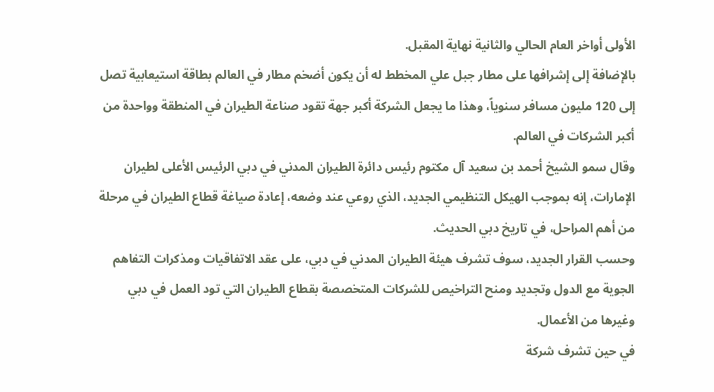الأولى أواخر العام الحالي والثانية نهاية المقبل.
بالإضافة إلى إشرافها على مطار جبل علي المخطط له أن يكون أضخم مطار في العالم بطاقة استيعابية تصل إلى 120 مليون مسافر سنوياً، وهذا ما يجعل الشركة أكبر جهة تقود صناعة الطيران في المنطقة وواحدة من أكبر الشركات في العالم.
وقال سمو الشيخ أحمد بن سعيد آل مكتوم رئيس دائرة الطيران المدني في دبي الرئيس الأعلى لطيران الإمارات، إنه بموجب الهيكل التنظيمي الجديد، الذي روعي عند وضعه، إعادة صياغة قطاع الطيران في مرحلة من أهم المراحل، في تاريخ دبي الحديث.
وحسب القرار الجديد، سوف تشرف هيئة الطيران المدني في دبي، على عقد الاتفاقيات ومذكرات التفاهم الجوية مع الدول وتجديد ومنح التراخيص للشركات المتخصصة بقطاع الطيران التي تود العمل في دبي وغيرها من الأعمال.
في حين تشرف شركة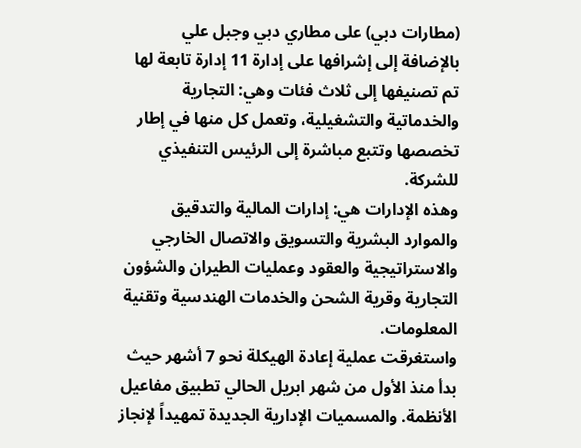(مطارات دبي) على مطاري دبي وجبل علي بالإضافة إلى إشرافها على إدارة 11 إدارة تابعة لها تم تصنيفها إلى ثلاث فئات وهي: التجارية والخدماتية والتشغيلية، وتعمل كل منها في إطار تخصصها وتتبع مباشرة إلى الرئيس التنفيذي للشركة.
وهذه الإدارات هي: إدارات المالية والتدقيق والموارد البشرية والتسويق والاتصال الخارجي والاستراتيجية والعقود وعمليات الطيران والشؤون التجارية وقرية الشحن والخدمات الهندسية وتقنية المعلومات.
واستغرقت عملية إعادة الهيكلة نحو 7 أشهر حيث بدأ منذ الأول من شهر ابريل الحالي تطبيق مفاعيل الأنظمة. والمسميات الإدارية الجديدة تمهيداً لإنجاز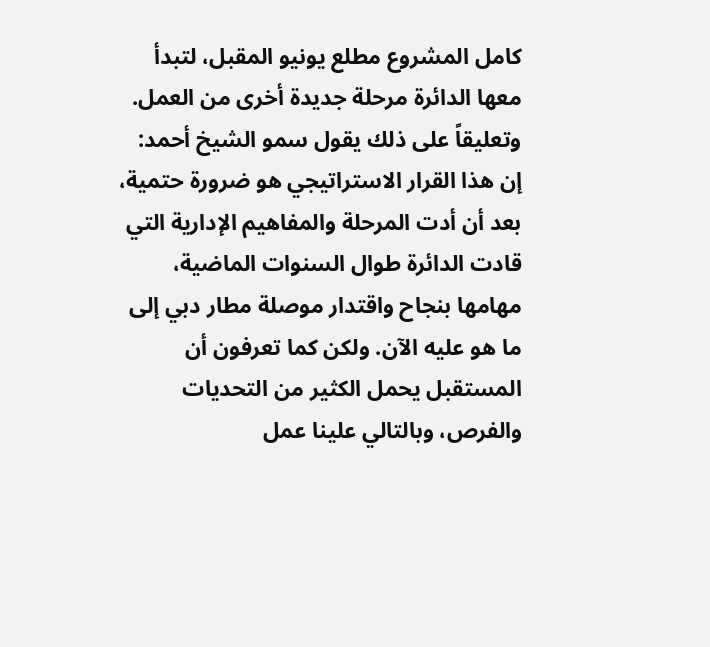كامل المشروع مطلع يونيو المقبل، لتبدأ معها الدائرة مرحلة جديدة أخرى من العمل.
وتعليقاً على ذلك يقول سمو الشيخ أحمد: إن هذا القرار الاستراتيجي هو ضرورة حتمية، بعد أن أدت المرحلة والمفاهيم الإدارية التي قادت الدائرة طوال السنوات الماضية، مهامها بنجاح واقتدار موصلة مطار دبي إلى ما هو عليه الآن. ولكن كما تعرفون أن المستقبل يحمل الكثير من التحديات والفرص، وبالتالي علينا عمل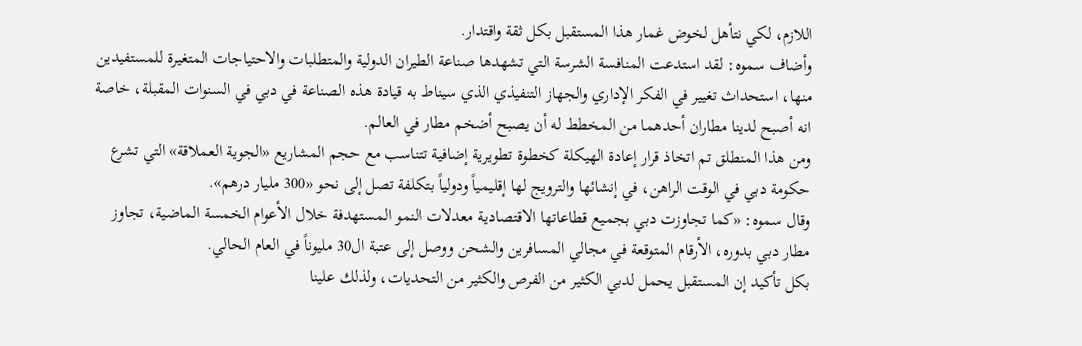اللازم، لكي نتأهل لخوض غمار هذا المستقبل بكل ثقة واقتدار.
وأضاف سموه: لقد استدعت المنافسة الشرسة التي تشهدها صناعة الطيران الدولية والمتطلبات والاحتياجات المتغيرة للمستفيدين منها، استحداث تغيير في الفكر الإداري والجهاز التنفيذي الذي سيناط به قيادة هذه الصناعة في دبي في السنوات المقبلة، خاصة انه أصبح لدينا مطاران أحدهما من المخطط له أن يصبح أضخم مطار في العالم.
ومن هذا المنطلق تم اتخاذ قرار إعادة الهيكلة كخطوة تطويرية إضافية تتناسب مع حجم المشاريع «الجوية العملاقة» التي تشرع حكومة دبي في الوقت الراهن، في إنشائها والترويج لها إقليمياً ودولياً بتكلفة تصل إلى نحو «300 مليار درهم».
وقال سموه: «كما تجاوزت دبي بجميع قطاعاتها الاقتصادية معدلات النمو المستهدفة خلال الأعوام الخمسة الماضية، تجاوز مطار دبي بدوره، الأرقام المتوقعة في مجالي المسافرين والشحن ووصل إلى عتبة ال30 مليوناً في العام الحالي.
بكل تأكيد إن المستقبل يحمل لدبي الكثير من الفرص والكثير من التحديات، ولذلك علينا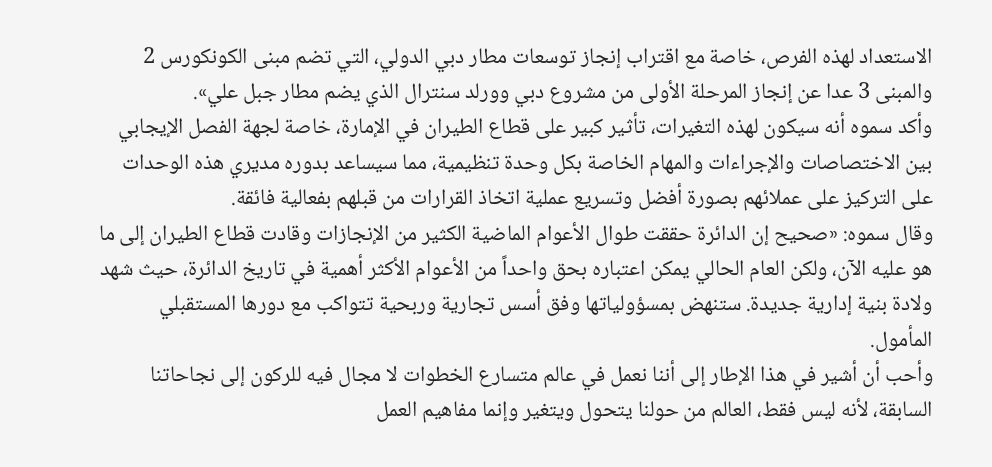الاستعداد لهذه الفرص، خاصة مع اقتراب إنجاز توسعات مطار دبي الدولي، التي تضم مبنى الكونكورس 2 والمبنى 3 عدا عن إنجاز المرحلة الأولى من مشروع دبي وورلد سنترال الذي يضم مطار جبل علي».
وأكد سموه أنه سيكون لهذه التغيرات، تأثير كبير على قطاع الطيران في الإمارة، خاصة لجهة الفصل الإيجابي بين الاختصاصات والإجراءات والمهام الخاصة بكل وحدة تنظيمية، مما سيساعد بدوره مديري هذه الوحدات على التركيز على عملائهم بصورة أفضل وتسريع عملية اتخاذ القرارات من قبلهم بفعالية فائقة.
وقال سموه: «صحيح إن الدائرة حققت طوال الأعوام الماضية الكثير من الإنجازات وقادت قطاع الطيران إلى ما هو عليه الآن، ولكن العام الحالي يمكن اعتباره بحق واحداً من الأعوام الأكثر أهمية في تاريخ الدائرة، حيث شهد ولادة بنية إدارية جديدة. ستنهض بمسؤولياتها وفق أسس تجارية وربحية تتواكب مع دورها المستقبلي المأمول.
وأحب أن أشير في هذا الإطار إلى أننا نعمل في عالم متسارع الخطوات لا مجال فيه للركون إلى نجاحاتنا السابقة، لأنه ليس فقط، العالم من حولنا يتحول ويتغير وإنما مفاهيم العمل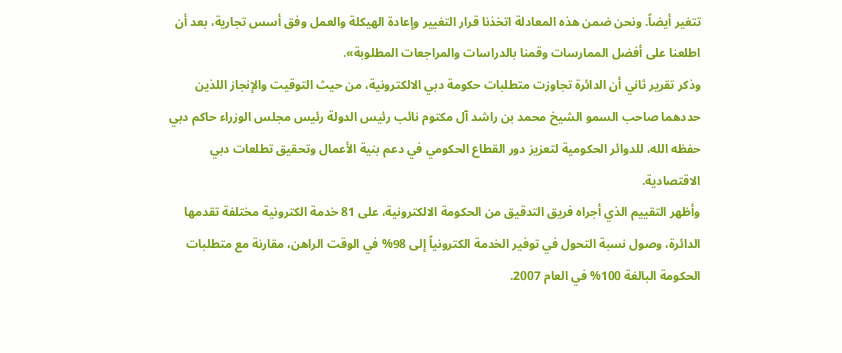تتغير أيضاً. ونحن ضمن هذه المعادلة اتخذنا قرار التغيير وإعادة الهيكلة والعمل وفق أسس تجارية، بعد أن اطلعنا على أفضل الممارسات وقمنا بالدراسات والمراجعات المطلوبة».
وذكر تقرير ثاني أن الدائرة تجاوزت متطلبات حكومة دبي الالكترونية، من حيث التوقيت والإنجاز اللذين حددهما صاحب السمو الشيخ محمد بن راشد آل مكتوم نائب رئيس الدولة رئيس مجلس الوزراء حاكم دبي حفظه الله، للدوائر الحكومية لتعزيز دور القطاع الحكومي في دعم بنية الأعمال وتحقيق تطلعات دبي الاقتصادية.
وأظهر التقييم الذي أجراه فريق التدقيق من الحكومة الالكترونية، على 81 خدمة الكترونية مختلفة تقدمها الدائرة، وصول نسبة التحول في توفير الخدمة الكترونياً إلى 98% في الوقت الراهن، مقارنة مع متطلبات الحكومة البالغة 100% في العام 2007.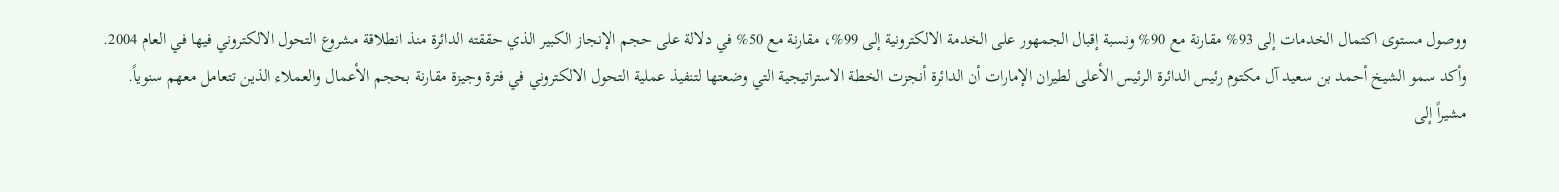ووصول مستوى اكتمال الخدمات إلى 93% مقارنة مع 90% ونسبة إقبال الجمهور على الخدمة الالكترونية إلى 99%، مقارنة مع 50% في دلالة على حجم الإنجاز الكبير الذي حققته الدائرة منذ انطلاقة مشروع التحول الالكتروني فيها في العام 2004.
وأكد سمو الشيخ أحمد بن سعيد آل مكتوم رئيس الدائرة الرئيس الأعلى لطيران الإمارات أن الدائرة أنجزت الخطة الاستراتيجية التي وضعتها لتنفيذ عملية التحول الالكتروني في فترة وجيزة مقارنة بحجم الأعمال والعملاء الذين تتعامل معهم سنوياً.
مشيراً إلى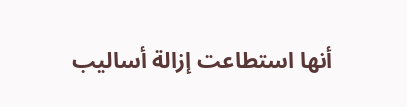أنها استطاعت إزالة أساليب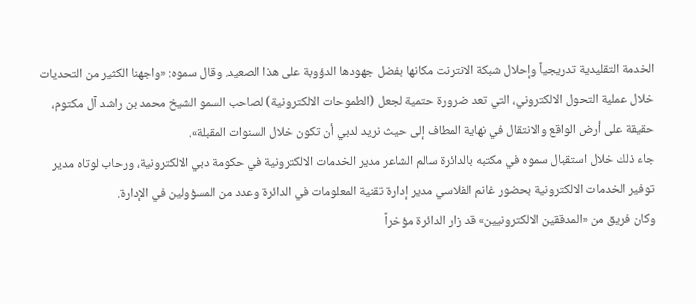الخدمة التقليدية تدريجياً وإحلال شبكة الانترنت مكانها بفضل جهودها الدؤوبة على هذا الصعيد. وقال سموه: «واجهنا الكثير من التحديات خلال عملية التحول الالكتروني، التي تعد ضرورة حتمية لجعل (الطموحات الالكترونية) لصاحب السمو الشيخ محمد بن راشد آل مكتوم، حقيقة على أرض الواقع والانتقال في نهاية المطاف إلى حيث نريد لدبي أن تكون خلال السنوات المقبلة».
جاء ذلك خلال استقبال سموه في مكتبه بالدائرة سالم الشاعر مدير الخدمات الالكترونية في حكومة دبي الالكترونية، ورحاب لوتاه مدير توفير الخدمات الالكترونية بحضور غانم الفلاسي مدير إدارة تقنية المعلومات في الدائرة وعدد من المسؤولين في الإدارة.
وكان فريق من «المدققين الالكترونيين» قد زار الدائرة مؤخراً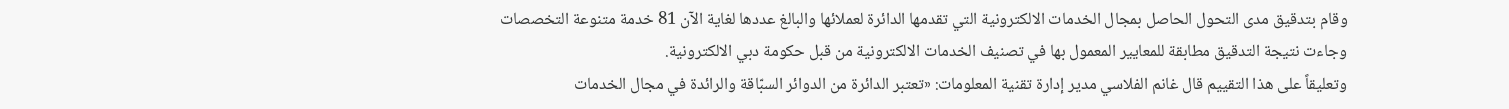وقام بتدقيق مدى التحول الحاصل بمجال الخدمات الالكترونية التي تقدمها الدائرة لعملائها والبالغ عددها لغاية الآن 81 خدمة متنوعة التخصصات وجاءت نتيجة التدقيق مطابقة للمعايير المعمول بها في تصنيف الخدمات الالكترونية من قبل حكومة دبي الالكترونية.
وتعليقاً على هذا التقييم قال غانم الفلاسي مدير إدارة تقنية المعلومات: «تعتبر الدائرة من الدوائر السبّاقة والرائدة في مجال الخدمات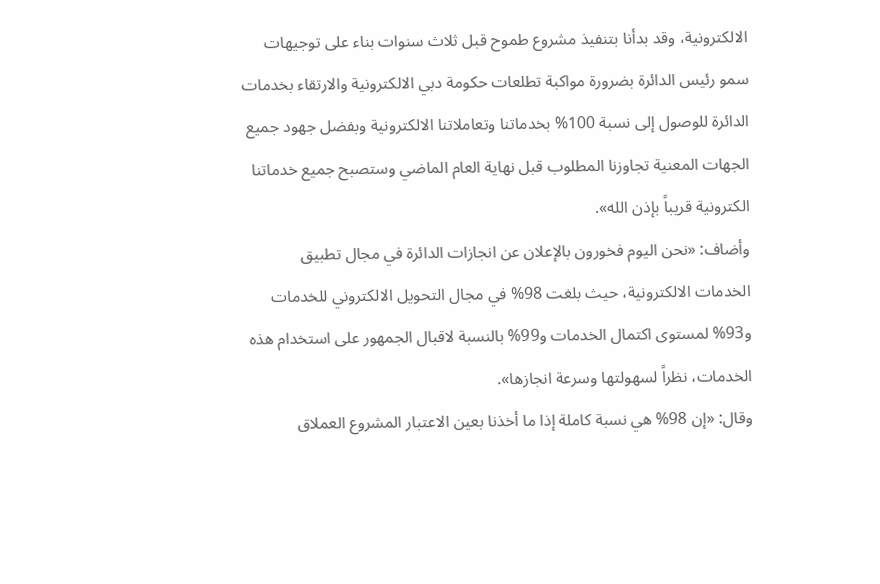الالكترونية، وقد بدأنا بتنفيذ مشروع طموح قبل ثلاث سنوات بناء على توجيهات سمو رئيس الدائرة بضرورة مواكبة تطلعات حكومة دبي الالكترونية والارتقاء بخدمات الدائرة للوصول إلى نسبة 100% بخدماتنا وتعاملاتنا الالكترونية وبفضل جهود جميع الجهات المعنية تجاوزنا المطلوب قبل نهاية العام الماضي وستصبح جميع خدماتنا الكترونية قريباً بإذن الله».
وأضاف: «نحن اليوم فخورون بالإعلان عن انجازات الدائرة في مجال تطبيق الخدمات الالكترونية، حيث بلغت 98% في مجال التحويل الالكتروني للخدمات و93% لمستوى اكتمال الخدمات و99% بالنسبة لاقبال الجمهور على استخدام هذه الخدمات، نظراً لسهولتها وسرعة انجازها».
وقال: «إن 98% هي نسبة كاملة إذا ما أخذنا بعين الاعتبار المشروع العملاق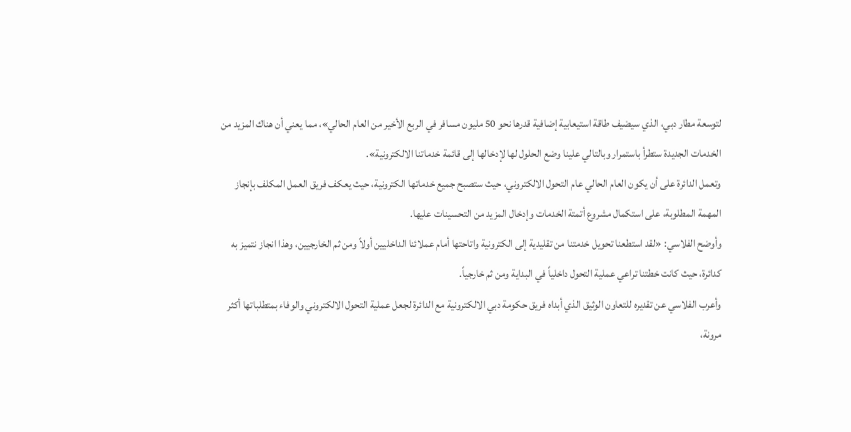لتوسعة مطار دبي، الذي سيضيف طاقة استيعابية إضافية قدرها نحو 50 مليون مسافر في الربع الأخير من العام الحالي»، مما يعني أن هناك المزيد من الخدمات الجديدة ستطرأ باستمرار وبالتالي علينا وضع الحلول لها لإدخالها إلى قائمة خدماتنا الالكترونية».
وتعمل الدائرة على أن يكون العام الحالي عام التحول الالكتروني، حيث ستصبح جميع خدماتها الكترونية، حيث يعكف فريق العمل المكلف بإنجاز المهمة المطلوبة، على استكمال مشروع أتمتة الخدمات وإدخال المزيد من التحسينات عليها.
وأوضح الفلاسي: «لقد استطعنا تحويل خدمتنا من تقليدية إلى الكترونية واتاحتها أمام عملائنا الداخليين أولاً ومن ثم الخارجيين، وهذا انجاز نتميز به كدائرة، حيث كانت خطتنا تراعي عملية التحول داخلياً في البداية ومن ثم خارجياً.
وأعرب الفلاسي عن تقديره للتعاون الوثيق الذي أبداه فريق حكومة دبي الالكترونية مع الدائرة لجعل عملية التحول الالكتروني والوفاء بمتطلباتها أكثر مرونة،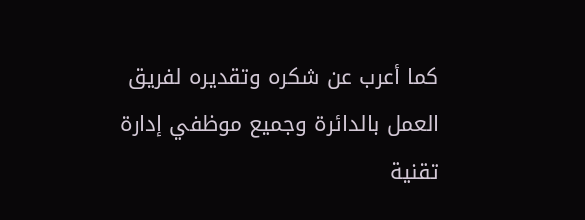كما أعرب عن شكره وتقديره لفريق العمل بالدائرة وجميع موظفي إدارة تقنية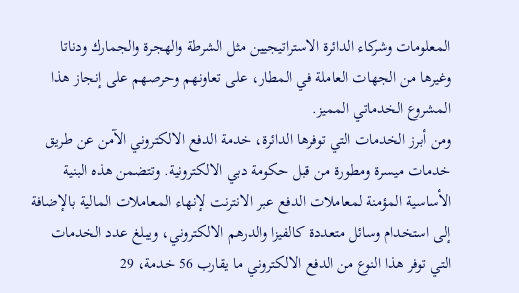المعلومات وشركاء الدائرة الاستراتيجيين مثل الشرطة والهجرة والجمارك ودناتا وغيرها من الجهات العاملة في المطار، على تعاونهم وحرصهم على إنجاز هذا المشروع الخدماتي المميز.
ومن أبرز الخدمات التي توفرها الدائرة، خدمة الدفع الالكتروني الآمن عن طريق خدمات ميسرة ومطورة من قبل حكومة دبي الالكترونية. وتتضمن هذه البنية الأساسية المؤمنة لمعاملات الدفع عبر الانترنت لإنهاء المعاملات المالية بالإضافة إلى استخدام وسائل متعددة كالفيزا والدرهم الالكتروني، ويبلغ عدد الخدمات التي توفر هذا النوع من الدفع الالكتروني ما يقارب 56 خدمة، 29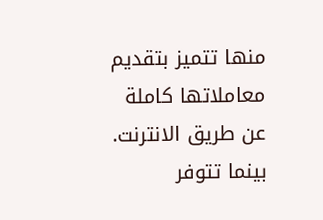منها تتميز بتقديم معاملاتها كاملة عن طريق الانترنت.
بينما تتوفر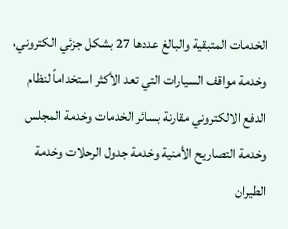الخدمات المتبقية والبالغ عددها 27 بشكل جزئي الكتروني، وخدمة مواقف السيارات التي تعد الأكثر استخداماً لنظام الدفع الالكتروني مقارنة بسائر الخدمات وخدمة المجلس وخدمة التصاريح الأمنية وخدمة جدول الرحلات وخدمة الطيران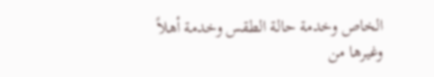الخاص وخدمة حالة الطقس وخدمة أهلاً وغيرها من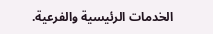الخدمات الرئيسية والفرعية.